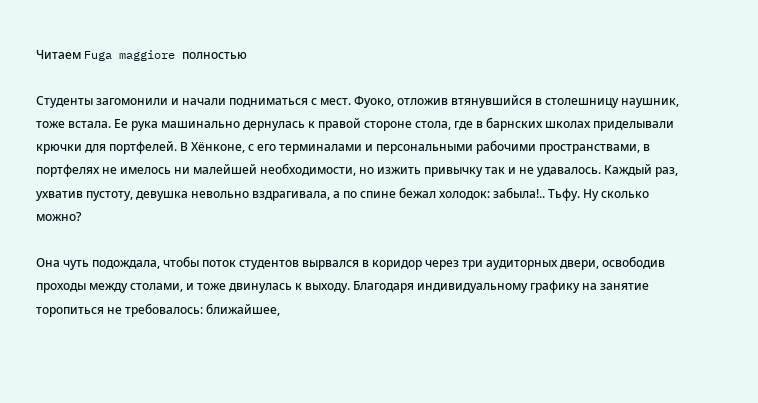Читаем Fuga maggiore полностью

Студенты загомонили и начали подниматься с мест. Фуоко, отложив втянувшийся в столешницу наушник, тоже встала. Ее рука машинально дернулась к правой стороне стола, где в барнских школах приделывали крючки для портфелей. В Хёнконе, с его терминалами и персональными рабочими пространствами, в портфелях не имелось ни малейшей необходимости, но изжить привычку так и не удавалось. Каждый раз, ухватив пустоту, девушка невольно вздрагивала, а по спине бежал холодок: забыла!.. Тьфу. Ну сколько можно?

Она чуть подождала, чтобы поток студентов вырвался в коридор через три аудиторных двери, освободив проходы между столами, и тоже двинулась к выходу. Благодаря индивидуальному графику на занятие торопиться не требовалось: ближайшее,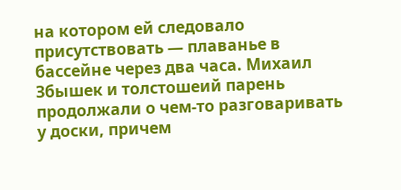на котором ей следовало присутствовать — плаванье в бассейне через два часа. Михаил Збышек и толстошеий парень продолжали о чем-то разговаривать у доски, причем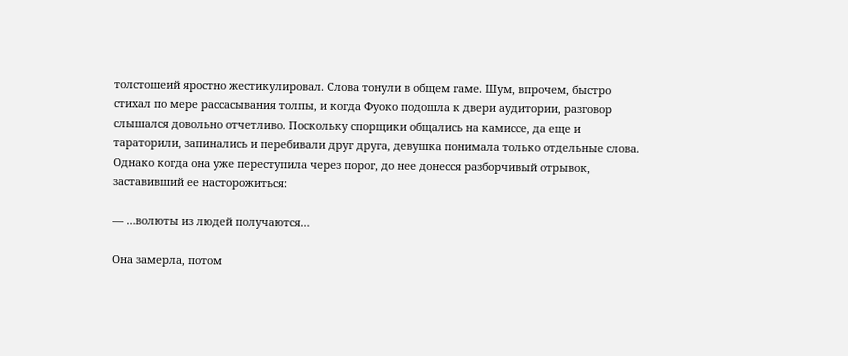толстошеий яростно жестикулировал. Слова тонули в общем гаме. Шум, впрочем, быстро стихал по мере рассасывания толпы, и когда Фуоко подошла к двери аудитории, разговор слышался довольно отчетливо. Поскольку спорщики общались на камиссе, да еще и тараторили, запинались и перебивали друг друга, девушка понимала только отдельные слова. Однако когда она уже переступила через порог, до нее донесся разборчивый отрывок, заставивший ее насторожиться:

— …волюты из людей получаются…

Она замерла, потом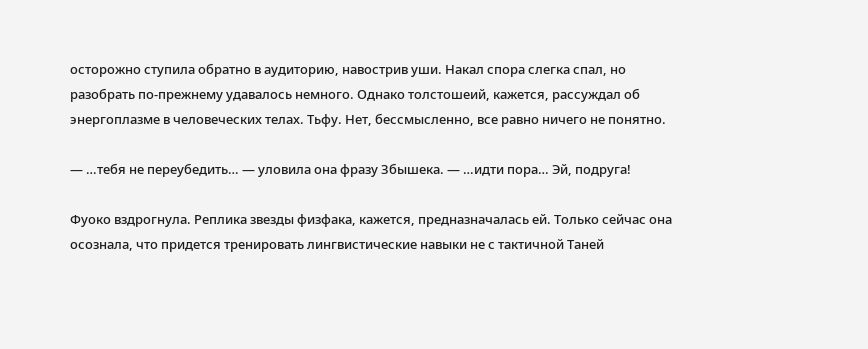осторожно ступила обратно в аудиторию, навострив уши. Накал спора слегка спал, но разобрать по-прежнему удавалось немного. Однако толстошеий, кажется, рассуждал об энергоплазме в человеческих телах. Тьфу. Нет, бессмысленно, все равно ничего не понятно.

— …тебя не переубедить… — уловила она фразу Збышека. — …идти пора… Эй, подруга!

Фуоко вздрогнула. Реплика звезды физфака, кажется, предназначалась ей. Только сейчас она осознала, что придется тренировать лингвистические навыки не с тактичной Таней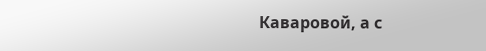Каваровой, а с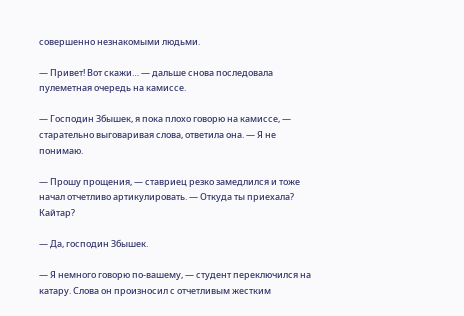совершенно незнакомыми людьми.

— Привет! Вот скажи… — дальше снова последовала пулеметная очередь на камиссе.

— Господин Збышек, я пока плохо говорю на камиссе, — старательно выговаривая слова, ответила она. — Я не понимаю.

— Прошу прощения, — ставриец резко замедлился и тоже начал отчетливо артикулировать. — Откуда ты приехала? Кайтар?

— Да, господин Збышек.

— Я немного говорю по-вашему, — студент переключился на катару. Слова он произносил с отчетливым жестким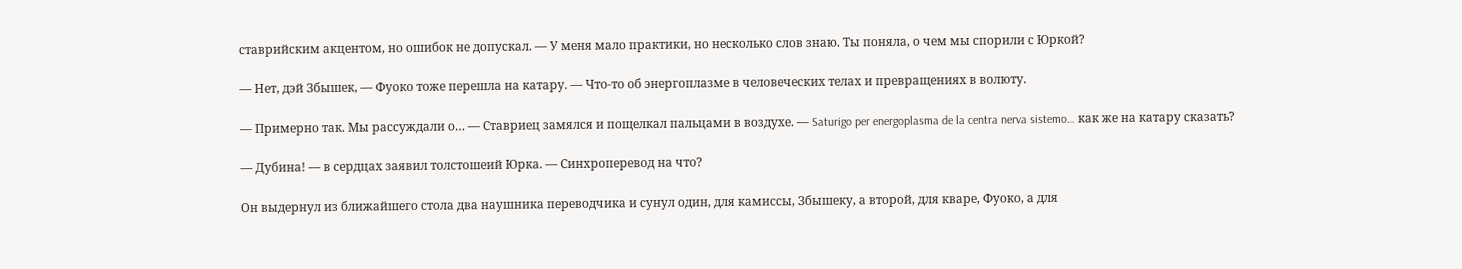ставрийским акцентом, но ошибок не допускал. — У меня мало практики, но несколько слов знаю. Ты поняла, о чем мы спорили с Юркой?

— Нет, дэй Збышек, — Фуоко тоже перешла на катару. — Что-то об энергоплазме в человеческих телах и превращениях в волюту.

— Примерно так. Мы рассуждали о… — Ставриец замялся и пощелкал пальцами в воздухе. — Saturigo per energoplasma de la centra nerva sistemo… как же на катару сказать?

— Дубина! — в сердцах заявил толстошеий Юрка. — Синхроперевод на что?

Он выдернул из ближайшего стола два наушника переводчика и сунул один, для камиссы, Збышеку, а второй, для кваре, Фуоко, а для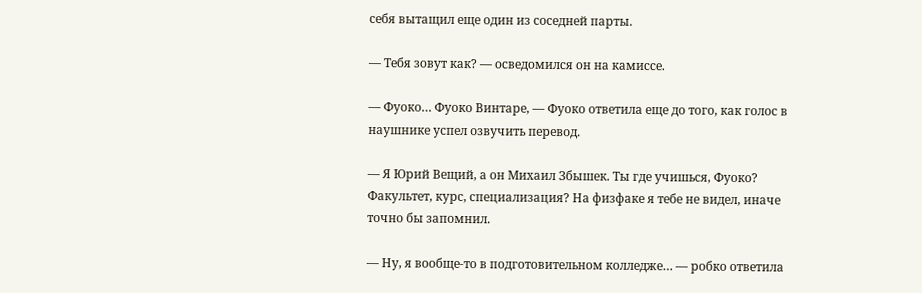себя вытащил еще один из соседней парты.

— Тебя зовут как? — осведомился он на камиссе.

— Фуоко… Фуоко Винтаре, — Фуоко ответила еще до того, как голос в наушнике успел озвучить перевод.

— Я Юрий Вещий, а он Михаил Збышек. Ты где учишься, Фуоко? Факультет, курс, специализация? На физфаке я тебе не видел, иначе точно бы запомнил.

— Ну, я вообще-то в подготовительном колледже… — робко ответила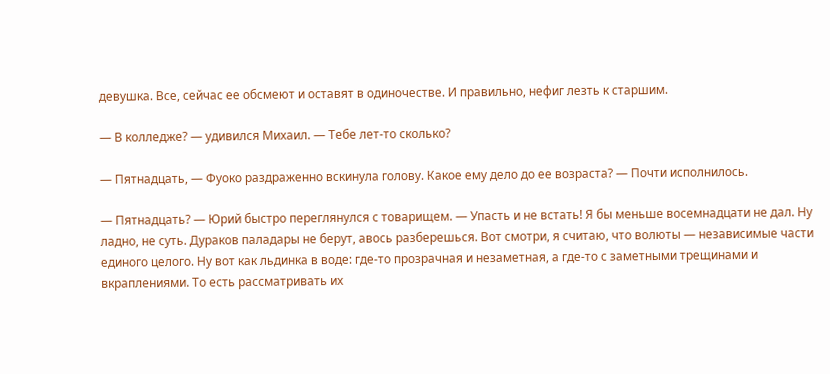девушка. Все, сейчас ее обсмеют и оставят в одиночестве. И правильно, нефиг лезть к старшим.

— В колледже? — удивился Михаил. — Тебе лет-то сколько?

— Пятнадцать, — Фуоко раздраженно вскинула голову. Какое ему дело до ее возраста? — Почти исполнилось.

— Пятнадцать? — Юрий быстро переглянулся с товарищем. — Упасть и не встать! Я бы меньше восемнадцати не дал. Ну ладно, не суть. Дураков паладары не берут, авось разберешься. Вот смотри, я считаю, что волюты — независимые части единого целого. Ну вот как льдинка в воде: где-то прозрачная и незаметная, а где-то с заметными трещинами и вкраплениями. То есть рассматривать их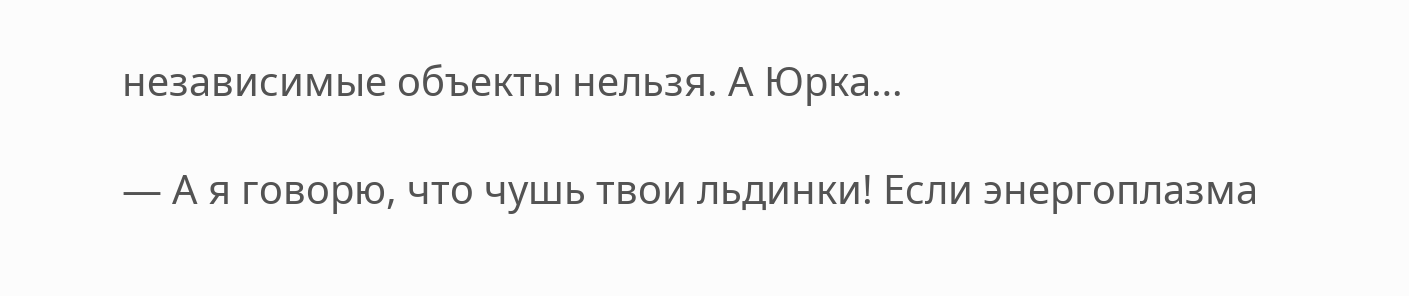независимые объекты нельзя. А Юрка…

— А я говорю, что чушь твои льдинки! Если энергоплазма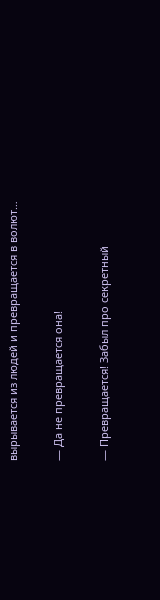вырывается из людей и превращается в волют…

— Да не превращается она!

— Превращается! Забыл про секретный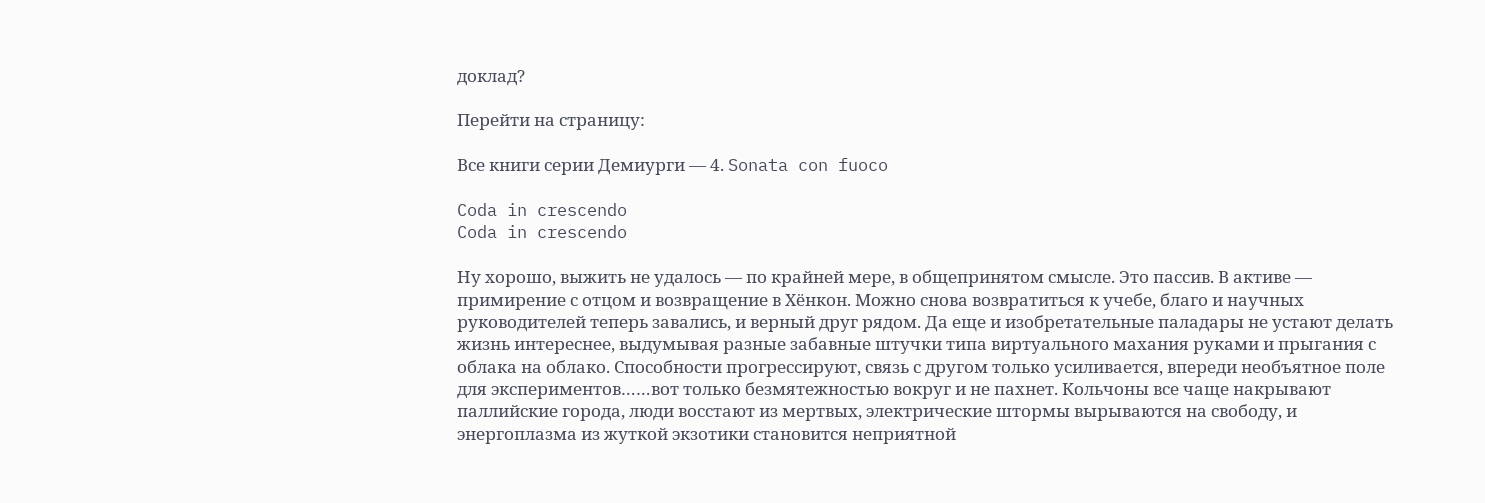доклад?

Перейти на страницу:

Все книги серии Демиурги — 4. Sonata con fuoco

Coda in crescendo
Coda in crescendo

Ну хорошо, выжить не удалось — по крайней мере, в общепринятом смысле. Это пассив. В активе — примирение с отцом и возвращение в Хёнкон. Можно снова возвратиться к учебе, благо и научных руководителей теперь завались, и верный друг рядом. Да еще и изобретательные паладары не устают делать жизнь интереснее, выдумывая разные забавные штучки типа виртуального махания руками и прыгания с облака на облако. Способности прогрессируют, связь с другом только усиливается, впереди необъятное поле для экспериментов……вот только безмятежностью вокруг и не пахнет. Кольчоны все чаще накрывают паллийские города, люди восстают из мертвых, электрические штормы вырываются на свободу, и энергоплазма из жуткой экзотики становится неприятной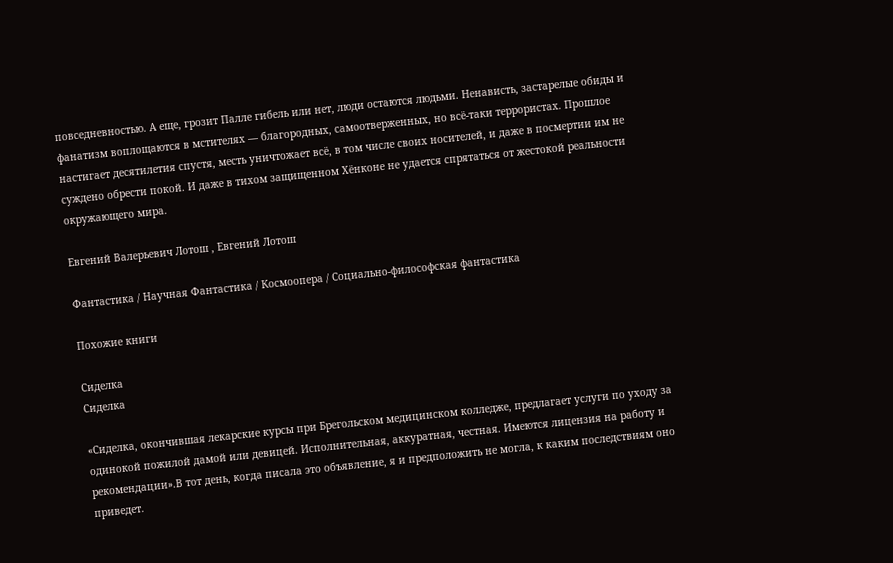повседневностью. А еще, грозит Палле гибель или нет, люди остаются людьми. Ненависть, застарелые обиды и фанатизм воплощаются в мстителях — благородных, самоотверженных, но всё-таки террористах. Прошлое настигает десятилетия спустя, месть уничтожает всё, в том числе своих носителей, и даже в посмертии им не суждено обрести покой. И даже в тихом защищенном Хёнконе не удается спрятаться от жестокой реальности окружающего мира.

Евгений Валерьевич Лотош , Евгений Лотош

Фантастика / Научная Фантастика / Космоопера / Социально-философская фантастика

Похожие книги

Сиделка
Сиделка

«Сиделка, окончившая лекарские курсы при Брегольском медицинском колледже, предлагает услуги по уходу за одинокой пожилой дамой или девицей. Исполнительная, аккуратная, честная. Имеются лицензия на работу и рекомендации».В тот день, когда писала это объявление, я и предположить не могла, к каким последствиям оно приведет.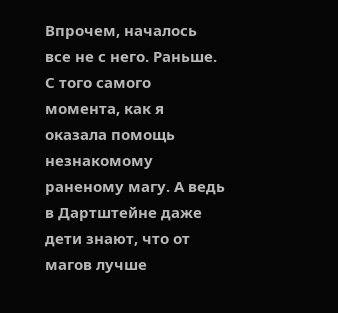Впрочем, началось все не с него. Раньше. С того самого момента, как я оказала помощь незнакомому раненому магу. А ведь в Дартштейне даже дети знают, что от магов лучше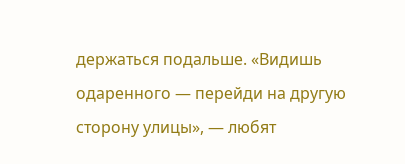держаться подальше. «Видишь одаренного — перейди на другую сторону улицы», — любят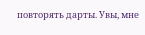повторять дарты. Увы, мне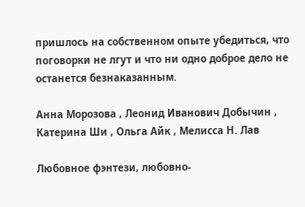пришлось на собственном опыте убедиться, что поговорки не лгут и что ни одно доброе дело не останется безнаказанным.

Анна Морозова , Леонид Иванович Добычин , Катерина Ши , Ольга Айк , Мелисса Н. Лав

Любовное фэнтези, любовно-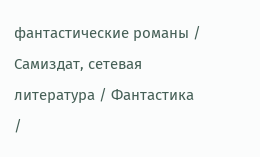фантастические романы / Самиздат, сетевая литература / Фантастика /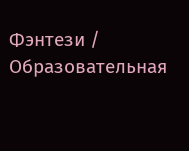Фэнтези / Образовательная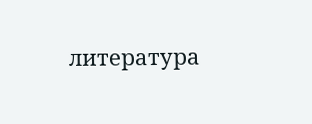литература